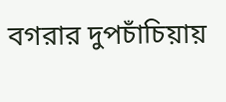বগরার দুপচাঁচিয়ায়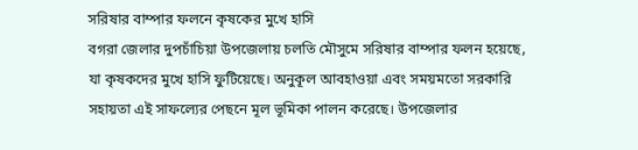সরিষার বাম্পার ফলনে কৃষকের মুখে হাসি
বগরা জেলার দুপচাঁচিয়া উপজেলায় চলতি মৌসুমে সরিষার বাম্পার ফলন হয়েছে, যা কৃষকদের মুখে হাসি ফুটিয়েছে। অনুকূল আবহাওয়া এবং সময়মতো সরকারি সহায়তা এই সাফল্যের পেছনে মূল ভূমিকা পালন করেছে। উপজেলার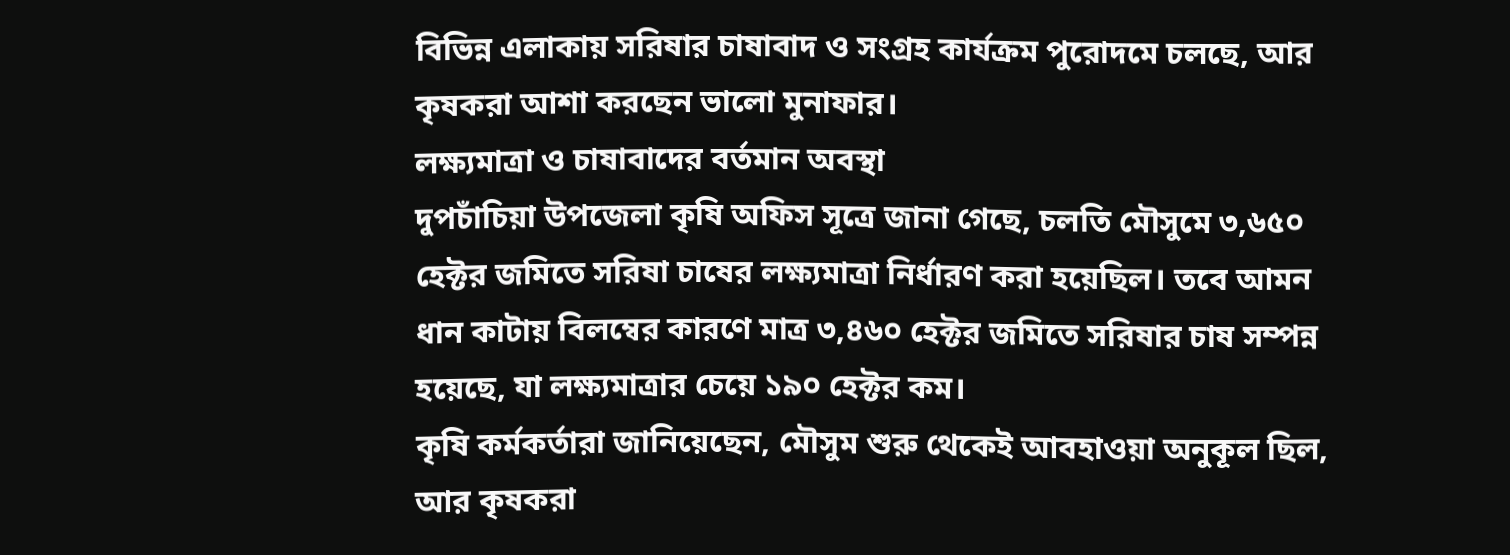বিভিন্ন এলাকায় সরিষার চাষাবাদ ও সংগ্রহ কার্যক্রম পুরোদমে চলছে, আর কৃষকরা আশা করছেন ভালো মুনাফার।
লক্ষ্যমাত্রা ও চাষাবাদের বর্তমান অবস্থা
দুপচাঁচিয়া উপজেলা কৃষি অফিস সূত্রে জানা গেছে, চলতি মৌসুমে ৩,৬৫০ হেক্টর জমিতে সরিষা চাষের লক্ষ্যমাত্রা নির্ধারণ করা হয়েছিল। তবে আমন ধান কাটায় বিলম্বের কারণে মাত্র ৩,৪৬০ হেক্টর জমিতে সরিষার চাষ সম্পন্ন হয়েছে, যা লক্ষ্যমাত্রার চেয়ে ১৯০ হেক্টর কম।
কৃষি কর্মকর্তারা জানিয়েছেন, মৌসুম শুরু থেকেই আবহাওয়া অনুকূল ছিল, আর কৃষকরা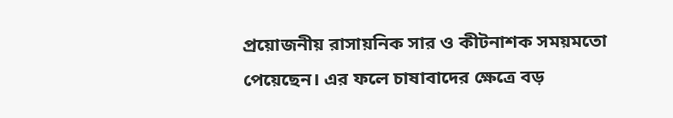প্রয়োজনীয় রাসায়নিক সার ও কীটনাশক সময়মতো পেয়েছেন। এর ফলে চাষাবাদের ক্ষেত্রে বড়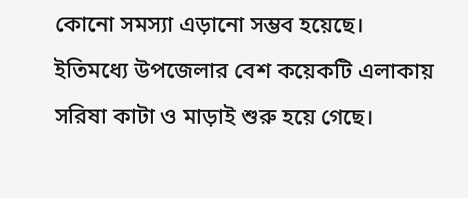কোনো সমস্যা এড়ানো সম্ভব হয়েছে। ইতিমধ্যে উপজেলার বেশ কয়েকটি এলাকায় সরিষা কাটা ও মাড়াই শুরু হয়ে গেছে।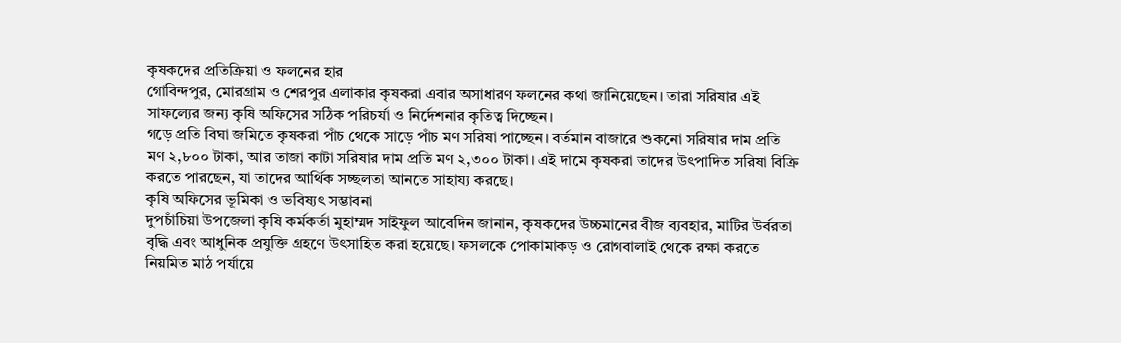কৃষকদের প্রতিক্রিয়া ও ফলনের হার
গোবিন্দপুর, মোরগ্রাম ও শেরপুর এলাকার কৃষকরা এবার অসাধারণ ফলনের কথা জানিয়েছেন। তারা সরিষার এই সাফল্যের জন্য কৃষি অফিসের সঠিক পরিচর্যা ও নির্দেশনার কৃতিত্ব দিচ্ছেন।
গড়ে প্রতি বিঘা জমিতে কৃষকরা পাঁচ থেকে সাড়ে পাঁচ মণ সরিষা পাচ্ছেন। বর্তমান বাজারে শুকনো সরিষার দাম প্রতি মণ ২,৮০০ টাকা, আর তাজা কাটা সরিষার দাম প্রতি মণ ২,৩০০ টাকা। এই দামে কৃষকরা তাদের উৎপাদিত সরিষা বিক্রি করতে পারছেন, যা তাদের আর্থিক সচ্ছলতা আনতে সাহায্য করছে।
কৃষি অফিসের ভূমিকা ও ভবিষ্যৎ সম্ভাবনা
দুপচাঁচিয়া উপজেলা কৃষি কর্মকর্তা মুহাম্মদ সাইফুল আবেদিন জানান, কৃষকদের উচ্চমানের বীজ ব্যবহার, মাটির উর্বরতা বৃদ্ধি এবং আধুনিক প্রযুক্তি গ্রহণে উৎসাহিত করা হয়েছে। ফসলকে পোকামাকড় ও রোগবালাই থেকে রক্ষা করতে নিয়মিত মাঠ পর্যায়ে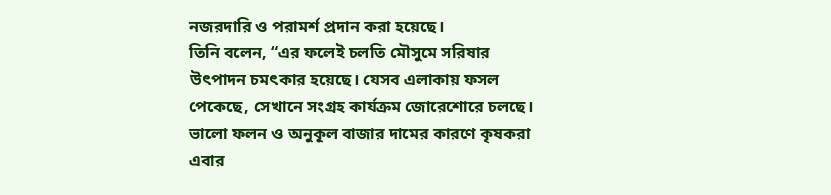নজরদারি ও পরামর্শ প্রদান করা হয়েছে।
তিনি বলেন, “এর ফলেই চলতি মৌসুমে সরিষার উৎপাদন চমৎকার হয়েছে। যেসব এলাকায় ফসল পেকেছে, সেখানে সংগ্রহ কার্যক্রম জোরেশোরে চলছে। ভালো ফলন ও অনুকূল বাজার দামের কারণে কৃষকরা এবার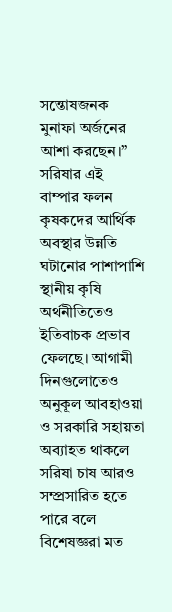সন্তোষজনক মুনাফা অর্জনের আশা করছেন।”
সরিষার এই বাম্পার ফলন কৃষকদের আর্থিক অবস্থার উন্নতি ঘটানোর পাশাপাশি স্থানীয় কৃষি অর্থনীতিতেও ইতিবাচক প্রভাব ফেলছে। আগামী দিনগুলোতেও অনুকূল আবহাওয়া ও সরকারি সহায়তা অব্যাহত থাকলে সরিষা চাষ আরও সম্প্রসারিত হতে পারে বলে বিশেষজ্ঞরা মত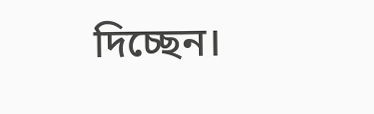দিচ্ছেন।